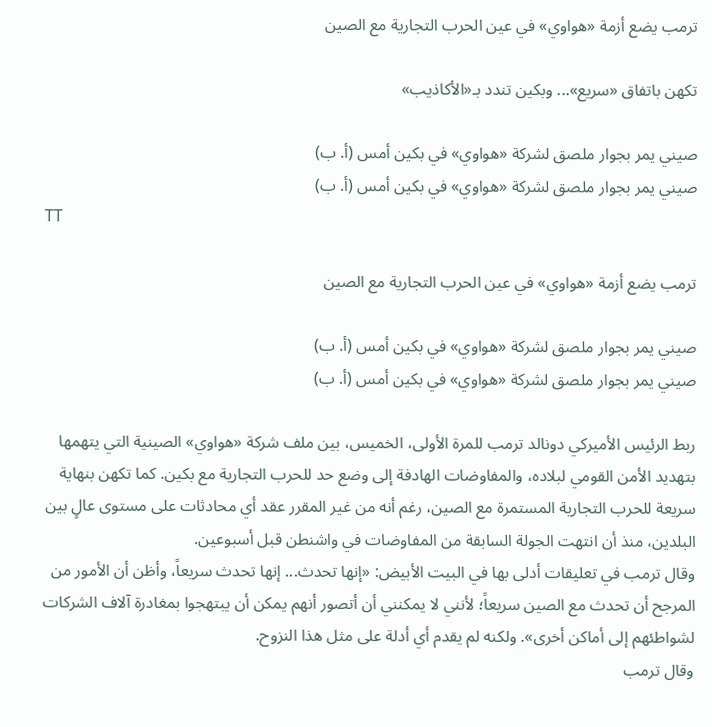ترمب يضع أزمة «هواوي» في عين الحرب التجارية مع الصين

تكهن باتفاق «سريع»... وبكين تندد بـ«الأكاذيب»

صيني يمر بجوار ملصق لشركة «هواوي» في بكين أمس (أ. ب)
صيني يمر بجوار ملصق لشركة «هواوي» في بكين أمس (أ. ب)
TT

ترمب يضع أزمة «هواوي» في عين الحرب التجارية مع الصين

صيني يمر بجوار ملصق لشركة «هواوي» في بكين أمس (أ. ب)
صيني يمر بجوار ملصق لشركة «هواوي» في بكين أمس (أ. ب)

ربط الرئيس الأميركي دونالد ترمب للمرة الأولى، الخميس، بين ملف شركة «هواوي» الصينية التي يتهمها بتهديد الأمن القومي لبلاده، والمفاوضات الهادفة إلى وضع حد للحرب التجارية مع بكين. كما تكهن بنهاية سريعة للحرب التجارية المستمرة مع الصين، رغم أنه من غير المقرر عقد أي محادثات على مستوى عالٍ بين البلدين، منذ أن انتهت الجولة السابقة من المفاوضات في واشنطن قبل أسبوعين.
وقال ترمب في تعليقات أدلى بها في البيت الأبيض: «إنها تحدث... إنها تحدث سريعاً، وأظن أن الأمور من المرجح أن تحدث مع الصين سريعاً؛ لأنني لا يمكنني أن أتصور أنهم يمكن أن يبتهجوا بمغادرة آلاف الشركات لشواطئهم إلى أماكن أخرى». ولكنه لم يقدم أي أدلة على مثل هذا النزوح.
وقال ترمب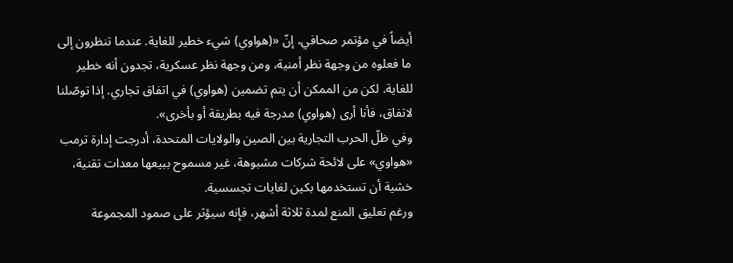أيضاً في مؤتمر صحافي، إنّ «(هواوي) شيء خطير للغاية. عندما تنظرون إلى ما فعلوه من وجهة نظر أمنية، ومن وجهة نظر عسكرية، تجدون أنه خطير للغاية. لكن من الممكن أن يتم تضمين (هواوي) في اتفاق تجاري. إذا توصّلنا لاتفاق، فأنا أرى (هواوي) مدرجة فيه بطريقة أو بأخرى».
وفي ظلّ الحرب التجارية بين الصين والولايات المتحدة، أدرجت إدارة ترمب «هواوي» على لائحة شركات مشبوهة، غير مسموح ببيعها معدات تقنية، خشية أن تستخدمها بكين لغايات تجسسية.
ورغم تعليق المنع لمدة ثلاثة أشهر، فإنه سيؤثر على صمود المجموعة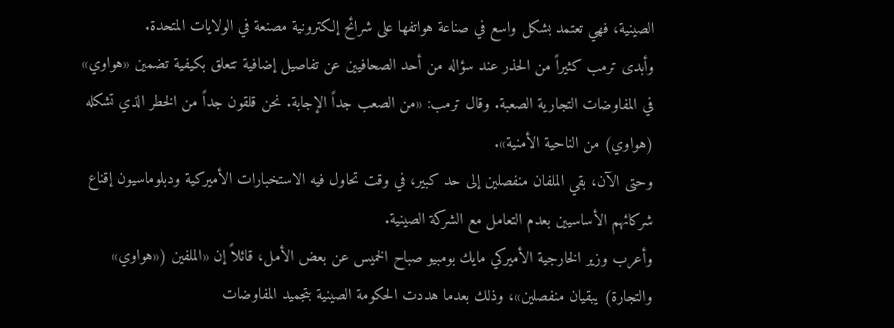الصينية، فهي تعتمد بشكل واسع في صناعة هواتفها على شرائح إلكترونية مصنعة في الولايات المتحدة.
وأبدى ترمب كثيراً من الحذر عند سؤاله من أحد الصحافيين عن تفاصيل إضافية تتعلق بكيفية تضمين «هواوي» في المفاوضات التجارية الصعبة. وقال ترمب: «من الصعب جداً الإجابة. نحن قلقون جداً من الخطر الذي تشكله (هواوي) من الناحية الأمنية».
وحتى الآن، بقي الملفان منفصلين إلى حد كبير، في وقت تحاول فيه الاستخبارات الأميركية ودبلوماسيون إقناع شركائهم الأساسيين بعدم التعامل مع الشركة الصينية.
وأعرب وزير الخارجية الأميركي مايك بومبيو صباح الخميس عن بعض الأمل، قائلاً إن «الملفين («هواوي» والتجارة) يبقيان منفصلين»، وذلك بعدما هددت الحكومة الصينية بتجميد المفاوضات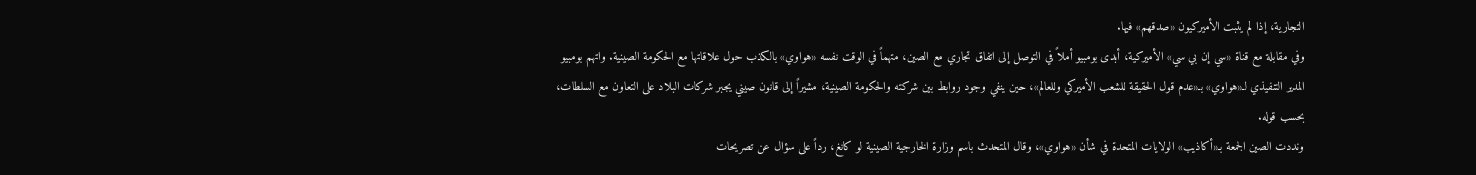التجارية، إذا لم يثبت الأميركيون «صدقهم» فيها.
وفي مقابلة مع قناة «سي إن بي سي» الأميركية، أبدى بومبيو أملاً في التوصل إلى اتفاق تجاري مع الصين، متهماً في الوقت نفسه «هواوي» بالكذب حول علاقاتها مع الحكومة الصينية. واتهم بومبيو المدير التنفيذي لـ«هواوي» بـ«عدم قول الحقيقة للشعب الأميركي وللعالم»، حين ينفي وجود روابط بين شركته والحكومة الصينية، مشيراً إلى قانون صيني يجبر شركات البلاد على التعاون مع السلطات، بحسب قوله.
ونددت الصين الجمعة بـ«أكاذيب» الولايات المتحدة في شأن «هواوي»، وقال المتحدث باسم وزارة الخارجية الصينية لو كانغ، رداً على سؤال عن تصريحات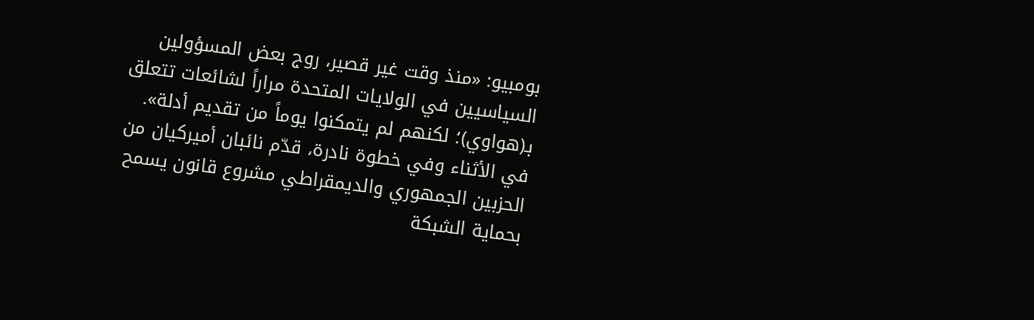بومبيو: «منذ وقت غير قصير، روج بعض المسؤولين السياسيين في الولايات المتحدة مراراً لشائعات تتعلق بـ(هواوي)؛ لكنهم لم يتمكنوا يوماً من تقديم أدلة».
في الأثناء وفي خطوة نادرة، قدّم نائبان أميركيان من الحزبين الجمهوري والديمقراطي مشروع قانون يسمح بحماية الشبكة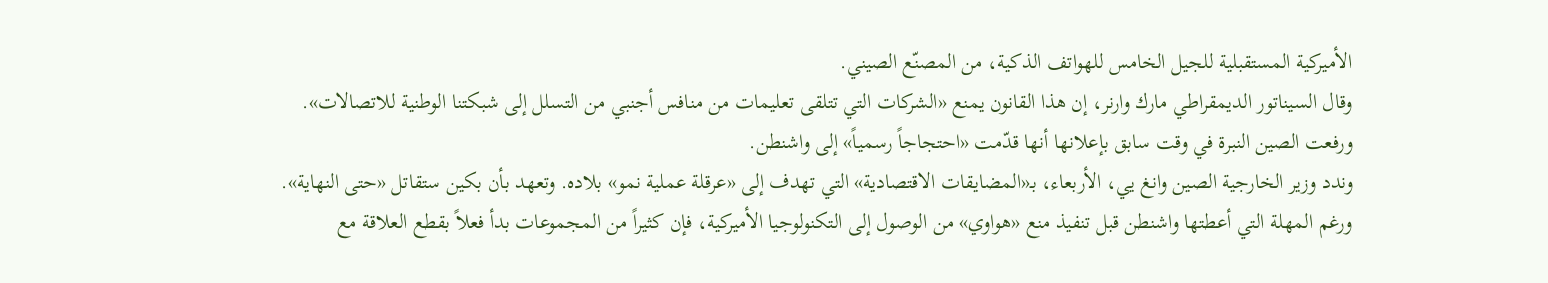الأميركية المستقبلية للجيل الخامس للهواتف الذكية، من المصنّع الصيني.
وقال السيناتور الديمقراطي مارك وارنر، إن هذا القانون يمنع «الشركات التي تتلقى تعليمات من منافس أجنبي من التسلل إلى شبكتنا الوطنية للاتصالات».
ورفعت الصين النبرة في وقت سابق بإعلانها أنها قدّمت «احتجاجاً رسمياً» إلى واشنطن.
وندد وزير الخارجية الصين وانغ يي، الأربعاء، بـ«المضايقات الاقتصادية» التي تهدف إلى «عرقلة عملية نمو» بلاده. وتعهد بأن بكين ستقاتل «حتى النهاية».
ورغم المهلة التي أعطتها واشنطن قبل تنفيذ منع «هواوي» من الوصول إلى التكنولوجيا الأميركية، فإن كثيراً من المجموعات بدأ فعلاً بقطع العلاقة مع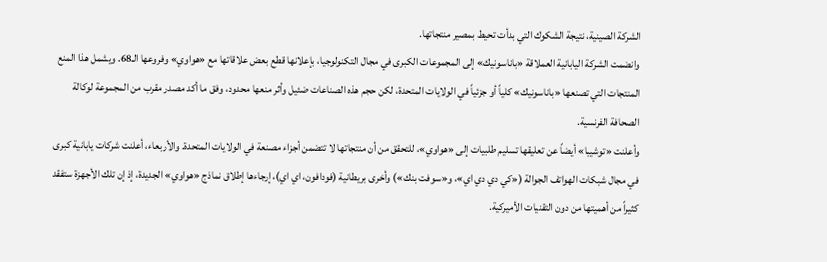الشركة الصينية، نتيجة الشكوك التي بدأت تحيط بمصير منتجاتها.
وانضمت الشركة اليابانية العملاقة «باناسونيك» إلى المجموعات الكبرى في مجال التكنولوجيا، بإعلانها قطع بعض علاقاتها مع «هواوي» وفروعها الـ68. ويشمل هذا المنع المنتجات التي تصنعها «باناسونيك» كلياً أو جزئياً في الولايات المتحدة، لكن حجم هذه الصناعات ضئيل وأثر منعها محدود، وفق ما أكد مصدر مقرب من المجموعة لوكالة الصحافة الفرنسية.
وأعلنت «توشيبا» أيضاً عن تعليقها تسليم طلبيات إلى «هواوي»، للتحقق من أن منتجاتها لا تتضمن أجزاء مصنعة في الولايات المتحدة. والأربعاء، أعلنت شركات يابانية كبرى في مجال شبكات الهواتف الجوالة («كي دي دي اي»، و«سوفت بنك») وأخرى بريطانية (فودافون، اي اي)، إرجاءها إطلاق نماذج «هواوي» الجديدة، إذ إن تلك الأجهزة ستفقد كثيراً من أهميتها من دون التقنيات الأميركية.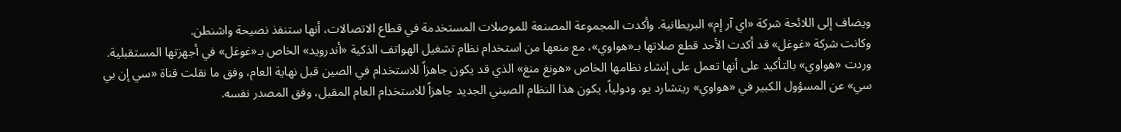ويضاف إلى اللائحة شركة «اي آر إم» البريطانية. وأكدت المجموعة المصنعة للموصلات المستخدمة في قطاع الاتصالات، أنها ستنفذ نصيحة واشنطن.
وكانت شركة «غوغل» قد أكدت الأحد قطع صلاتها بـ«هواوي»، مع منعها من استخدام نظام تشغيل الهواتف الذكية «أندرويد» الخاص بـ«غوغل» في أجهزتها المستقبلية.
وردت «هواوي» بالتأكيد على أنها تعمل على إنشاء نظامها الخاص «هونغ منغ» الذي قد يكون جاهزاً للاستخدام في الصين قبل نهاية العام، وفق ما نقلت قناة «سي إن بي سي» عن المسؤول الكبير في «هواوي» ريتشارد يو. ودولياً، يكون هذا النظام الصيني الجديد جاهزاً للاستخدام العام المقبل، وفق المصدر نفسه.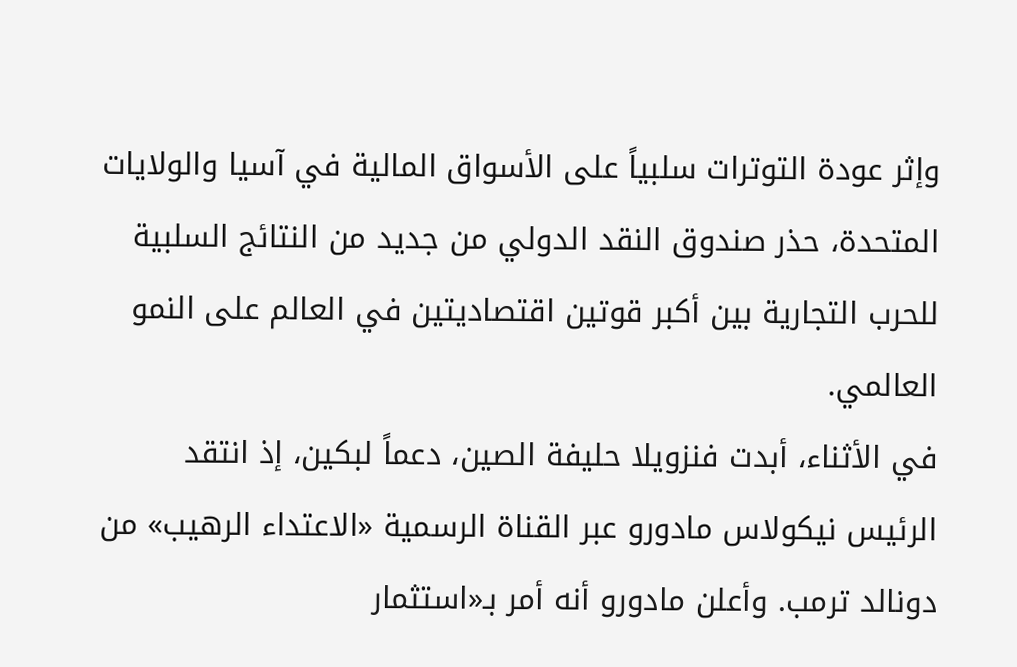وإثر عودة التوترات سلبياً على الأسواق المالية في آسيا والولايات المتحدة، حذر صندوق النقد الدولي من جديد من النتائج السلبية للحرب التجارية بين أكبر قوتين اقتصاديتين في العالم على النمو العالمي.
في الأثناء، أبدت فنزويلا حليفة الصين، دعماً لبكين، إذ انتقد الرئيس نيكولاس مادورو عبر القناة الرسمية «الاعتداء الرهيب» من دونالد ترمب. وأعلن مادورو أنه أمر بـ«استثمار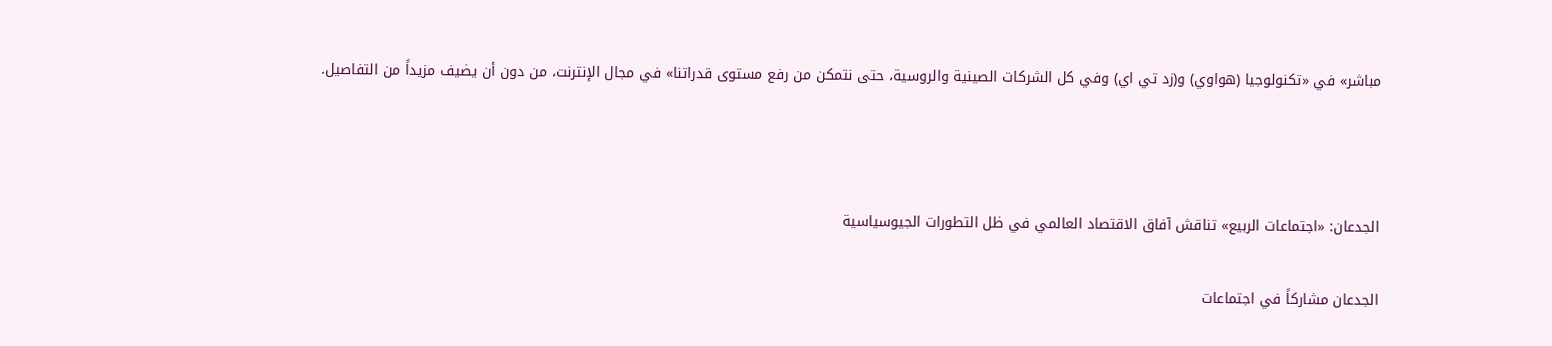مباشر» في «تكنولوجيا (هواوي) و(زد تي اي) وفي كل الشركات الصينية والروسية، حتى نتمكن من رفع مستوى قدراتنا» في مجال الإنترنت، من دون أن يضيف مزيداً من التفاصيل.



الجدعان: «اجتماعات الربيع» تناقش آفاق الاقتصاد العالمي في ظل التطورات الجيوسياسية

الجدعان مشاركاً في اجتماعات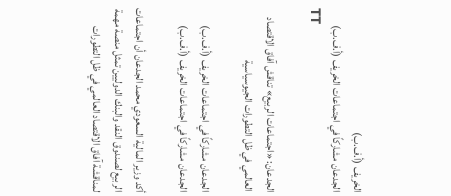الخريف (أ.ف.ب)
الجدعان مشاركاً في اجتماعات الخريف (أ.ف.ب)
TT

الجدعان: «اجتماعات الربيع» تناقش آفاق الاقتصاد العالمي في ظل التطورات الجيوسياسية

الجدعان مشاركاً في اجتماعات الخريف (أ.ف.ب)
الجدعان مشاركاً في اجتماعات الخريف (أ.ف.ب)

أكد وزير المالية السعودي محمد الجدعان أن اجتماعات الربيع لصندوق النقد والبنك الدوليين تمثل منصة مهمة لمناقشة آفاق الاقتصاد العالمي في ظل التطورات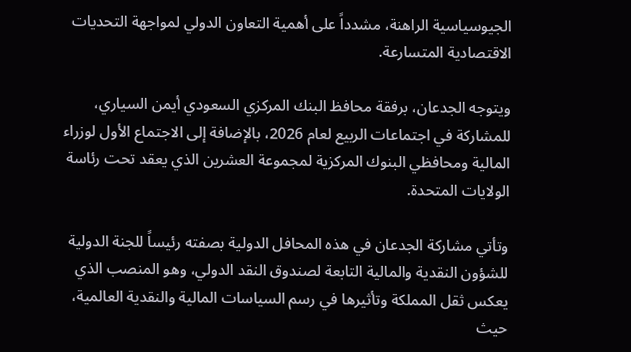الجيوسياسية الراهنة، مشدداً على أهمية التعاون الدولي لمواجهة التحديات الاقتصادية المتسارعة.

ويتوجه الجدعان، برفقة محافظ البنك المركزي السعودي أيمن السياري، للمشاركة في اجتماعات الربيع لعام 2026، بالإضافة إلى الاجتماع الأول لوزراء المالية ومحافظي البنوك المركزية لمجموعة العشرين الذي يعقد تحت رئاسة الولايات المتحدة.

وتأتي مشاركة الجدعان في هذه المحافل الدولية بصفته رئيساً للجنة الدولية للشؤون النقدية والمالية التابعة لصندوق النقد الدولي، وهو المنصب الذي يعكس ثقل المملكة وتأثيرها في رسم السياسات المالية والنقدية العالمية، حيث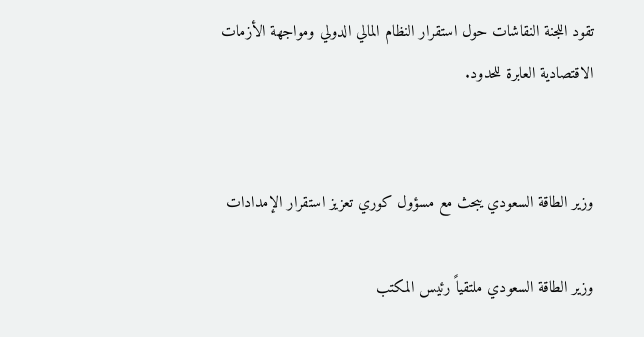تقود اللجنة النقاشات حول استقرار النظام المالي الدولي ومواجهة الأزمات الاقتصادية العابرة للحدود.


وزير الطاقة السعودي يبحث مع مسؤول كوري تعزيز استقرار الإمدادات

وزير الطاقة السعودي ملتقياً رئيس المكتب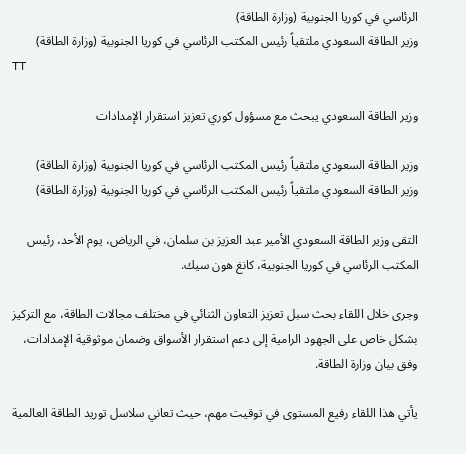الرئاسي في كوريا الجنوبية (وزارة الطاقة)
وزير الطاقة السعودي ملتقياً رئيس المكتب الرئاسي في كوريا الجنوبية (وزارة الطاقة)
TT

وزير الطاقة السعودي يبحث مع مسؤول كوري تعزيز استقرار الإمدادات

وزير الطاقة السعودي ملتقياً رئيس المكتب الرئاسي في كوريا الجنوبية (وزارة الطاقة)
وزير الطاقة السعودي ملتقياً رئيس المكتب الرئاسي في كوريا الجنوبية (وزارة الطاقة)

التقى وزير الطاقة السعودي الأمير عبد العزيز بن سلمان، في الرياض، يوم الأحد، رئيس المكتب الرئاسي في كوريا الجنوبية، كانغ هون سيك.

وجرى خلال اللقاء بحث سبل تعزيز التعاون الثنائي في مختلف مجالات الطاقة، مع التركيز بشكل خاص على الجهود الرامية إلى دعم استقرار الأسواق وضمان موثوقية الإمدادات، وفق بيان وزارة الطاقة.

يأتي هذا اللقاء رفيع المستوى في توقيت مهم، حيث تعاني سلاسل توريد الطاقة العالمية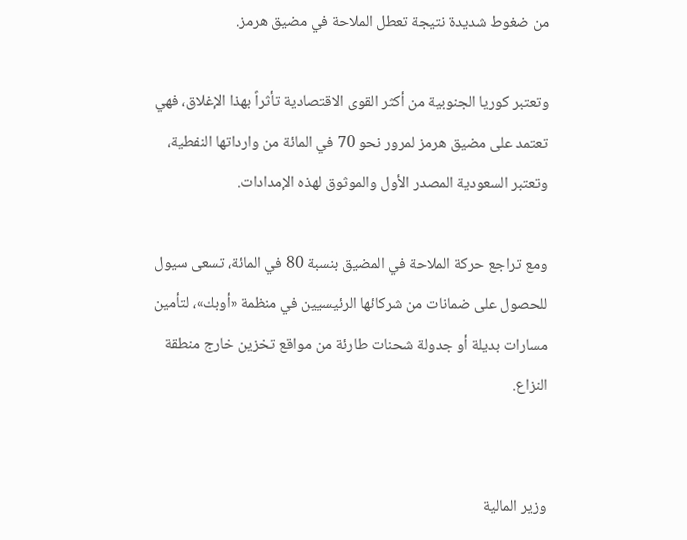من ضغوط شديدة نتيجة تعطل الملاحة في مضيق هرمز.

وتعتبر كوريا الجنوبية من أكثر القوى الاقتصادية تأثراً بهذا الإغلاق، فهي تعتمد على مضيق هرمز لمرور نحو 70 في المائة من وارداتها النفطية، وتعتبر السعودية المصدر الأول والموثوق لهذه الإمدادات.

ومع تراجع حركة الملاحة في المضيق بنسبة 80 في المائة، تسعى سيول للحصول على ضمانات من شركائها الرئيسيين في منظمة «أوبك»، لتأمين مسارات بديلة أو جدولة شحنات طارئة من مواقع تخزين خارج منطقة النزاع.


وزير المالية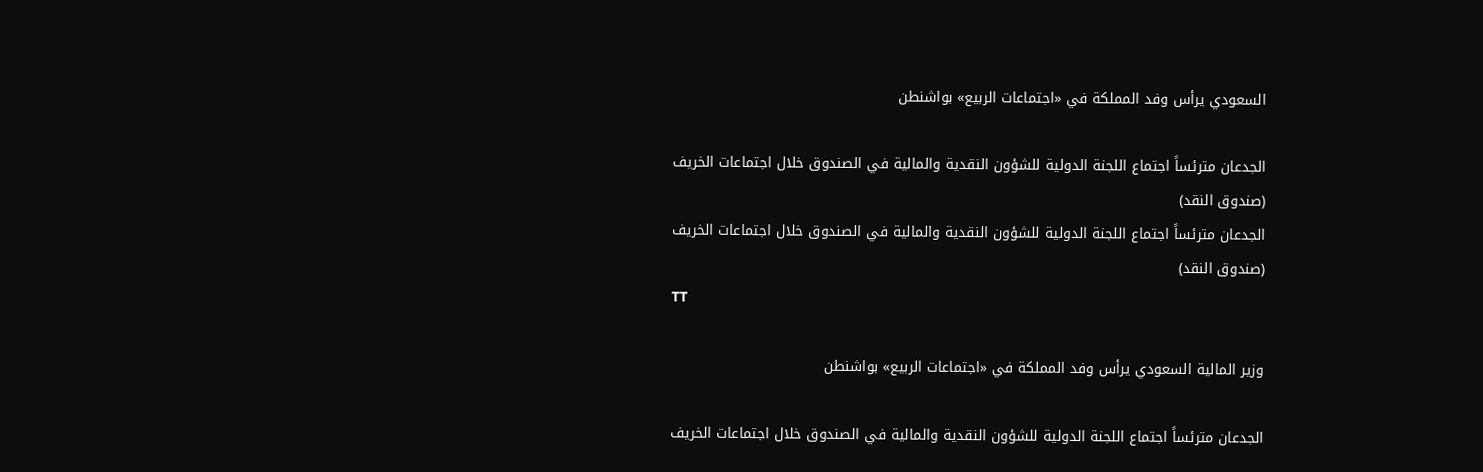السعودي يرأس وفد المملكة في «اجتماعات الربيع» بواشنطن

الجدعان مترئساً اجتماع اللجنة الدولية للشؤون النقدية والمالية في الصندوق خلال اجتماعات الخريف (صندوق النقد)
الجدعان مترئساً اجتماع اللجنة الدولية للشؤون النقدية والمالية في الصندوق خلال اجتماعات الخريف (صندوق النقد)
TT

وزير المالية السعودي يرأس وفد المملكة في «اجتماعات الربيع» بواشنطن

الجدعان مترئساً اجتماع اللجنة الدولية للشؤون النقدية والمالية في الصندوق خلال اجتماعات الخريف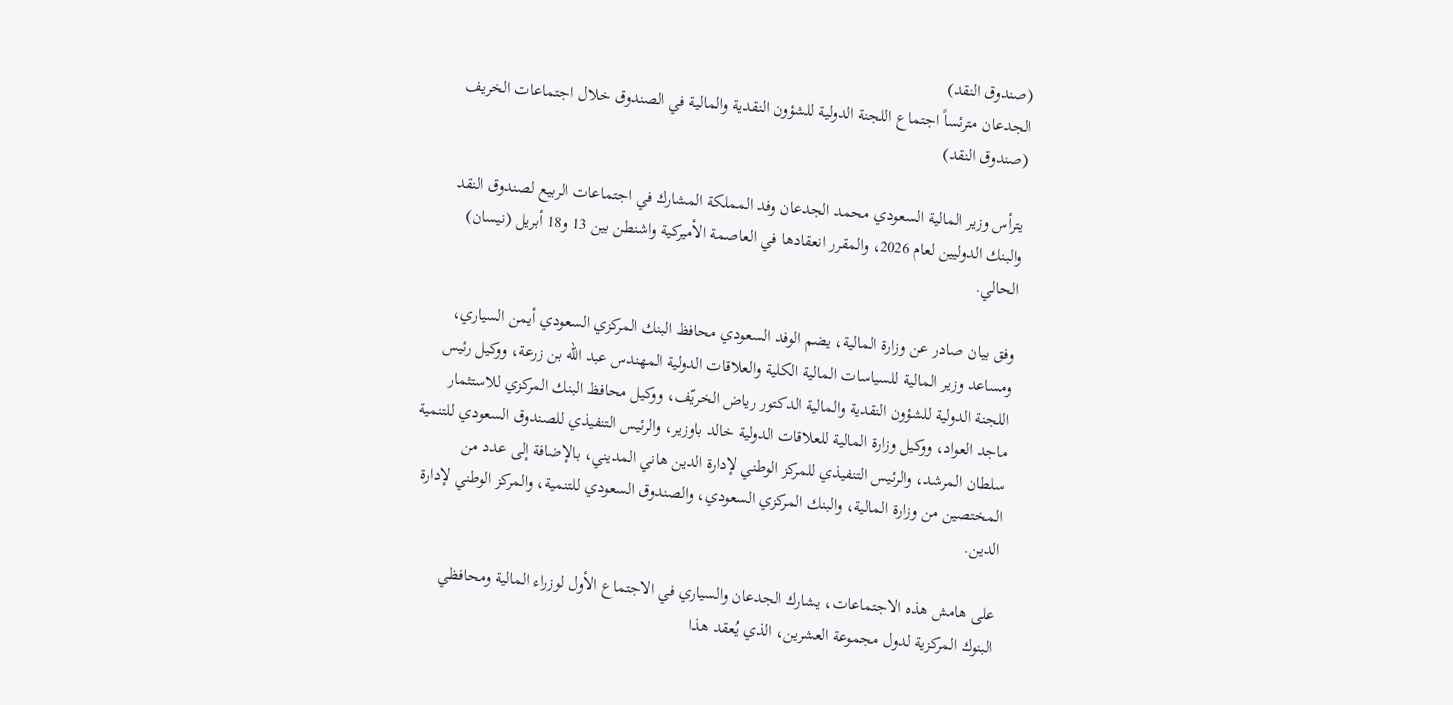(صندوق النقد)
الجدعان مترئساً اجتماع اللجنة الدولية للشؤون النقدية والمالية في الصندوق خلال اجتماعات الخريف (صندوق النقد)

يترأس وزير المالية السعودي محمد الجدعان وفد المملكة المشارك في اجتماعات الربيع لصندوق النقد والبنك الدوليين لعام 2026، والمقرر انعقادها في العاصمة الأميركية واشنطن بين 13 و18 أبريل (نيسان) الحالي.

وفق بيان صادر عن وزارة المالية، يضم الوفد السعودي محافظ البنك المركزي السعودي أيمن السياري، ومساعد وزير المالية للسياسات المالية الكلية والعلاقات الدولية المهندس عبد الله بن زرعة، ووكيل رئيس اللجنة الدولية للشؤون النقدية والمالية الدكتور رياض الخريّف، ووكيل محافظ البنك المركزي للاستثمار ماجد العواد، ووكيل وزارة المالية للعلاقات الدولية خالد باوزير، والرئيس التنفيذي للصندوق السعودي للتنمية سلطان المرشد، والرئيس التنفيذي للمركز الوطني لإدارة الدين هاني المديني، بالإضافة إلى عدد من المختصين من وزارة المالية، والبنك المركزي السعودي، والصندوق السعودي للتنمية، والمركز الوطني لإدارة الدين.

على هامش هذه الاجتماعات، يشارك الجدعان والسياري في الاجتماع الأول لوزراء المالية ومحافظي البنوك المركزية لدول مجموعة العشرين، الذي يُعقد هذا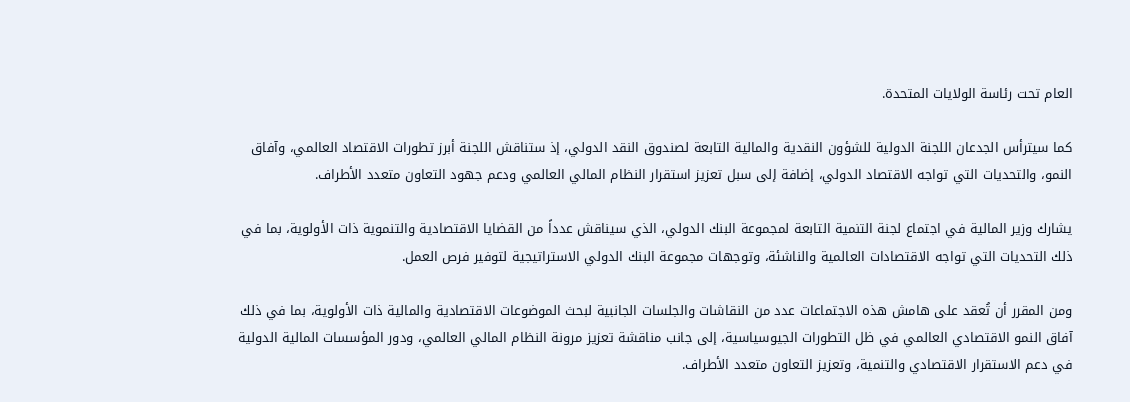العام تحت رئاسة الولايات المتحدة.

كما سيترأس الجدعان اللجنة الدولية للشؤون النقدية والمالية التابعة لصندوق النقد الدولي، إذ ستناقش اللجنة أبرز تطورات الاقتصاد العالمي، وآفاق النمو، والتحديات التي تواجه الاقتصاد الدولي، إضافة إلى سبل تعزيز استقرار النظام المالي العالمي ودعم جهود التعاون متعدد الأطراف.

يشارك وزير المالية في اجتماع لجنة التنمية التابعة لمجموعة البنك الدولي، الذي سيناقش عدداً من القضايا الاقتصادية والتنموية ذات الأولوية، بما في ذلك التحديات التي تواجه الاقتصادات العالمية والناشئة، وتوجهات مجموعة البنك الدولي الاستراتيجية لتوفير فرص العمل.

ومن المقرر أن تُعقد على هامش هذه الاجتماعات عدد من النقاشات والجلسات الجانبية لبحث الموضوعات الاقتصادية والمالية ذات الأولوية، بما في ذلك آفاق النمو الاقتصادي العالمي في ظل التطورات الجيوسياسية، إلى جانب مناقشة تعزيز مرونة النظام المالي العالمي، ودور المؤسسات المالية الدولية في دعم الاستقرار الاقتصادي والتنمية، وتعزيز التعاون متعدد الأطراف.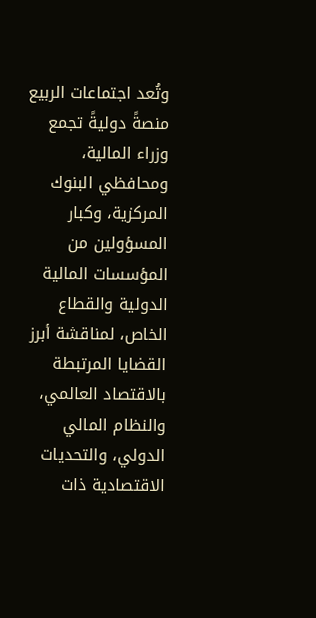وتُعد اجتماعات الربيع منصةً دوليةً تجمع وزراء المالية، ومحافظي البنوك المركزية، وكبار المسؤولين من المؤسسات المالية الدولية والقطاع الخاص، لمناقشة أبرز القضايا المرتبطة بالاقتصاد العالمي، والنظام المالي الدولي، والتحديات الاقتصادية ذات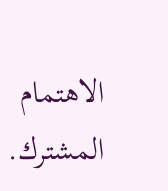الاهتمام المشترك.